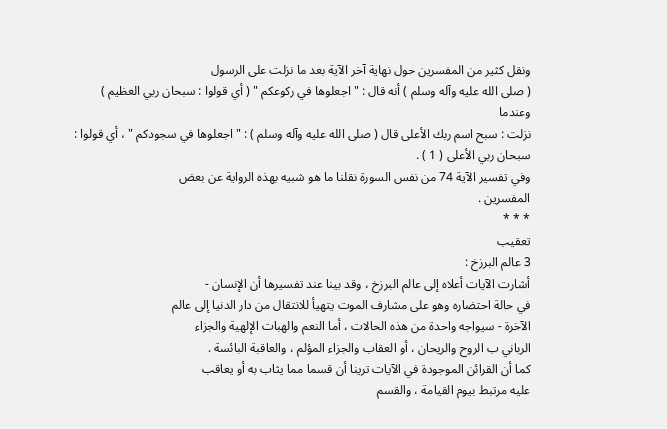ونقل كثير من المفسرين حول نهاية آخر الآية بعد ما نزلت على الرسول
( صلى الله عليه وآله وسلم ) أنه قال : " اجعلوها في ركوعكم " ( أي قولوا : سبحان ربي العظيم ) وعندما
نزلت : سبح اسم ربك الأعلى قال ( صلى الله عليه وآله وسلم ) : " اجعلوها في سجودكم " ، أي قولوا :
سبحان ربي الأعلى ( 1 ) .
وفي تفسير الآية 74 من نفس السورة نقلنا ما هو شبيه بهذه الرواية عن بعض
المفسرين .
* * *
تعقيب
3 عالم البرزخ :
أشارت الآيات أعلاه إلى عالم البرزخ ، وقد بينا عند تفسيرها أن الإنسان -
في حالة احتضاره وهو على مشارف الموت يتهيأ للانتقال من دار الدنيا إلى عالم
الآخرة - سيواجه واحدة من هذه الحالات ، أما النعم والهبات الإلهية والجزاء
الرباني ب الروح والريحان ، أو العقاب والجزاء المؤلم ، والعاقبة البائسة .
كما أن القرائن الموجودة في الآيات ترينا أن قسما مما يثاب به أو يعاقب
عليه مرتبط بيوم القيامة ، والقسم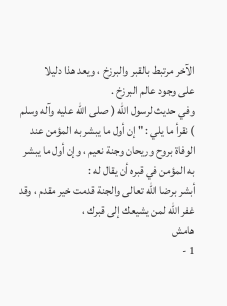الآخر مرتبط بالقبر والبرزخ ، ويعد هذا دليلا
على وجود عالم البرزخ .
وفي حديث لرسول الله ( صلى الله عليه وآله وسلم ) نقرأ ما يلي : " إن أول ما يبشر به المؤمن عند
الوفاة بروح وريحان وجنة نعيم ، وإن أول ما يبشر به المؤمن في قبره أن يقال له :
أبشر برضا الله تعالى والجنة قدمت خير مقدم ، وقد غفر الله لمن يشيعك إلى قبرك ،
هامش
1 -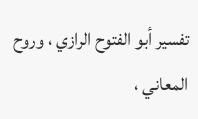تفسير أبو الفتوح الرازي ، وروح المعاني ،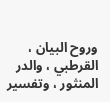وروح البيان ، القرطبي ، والدر المنثور ، وتفسير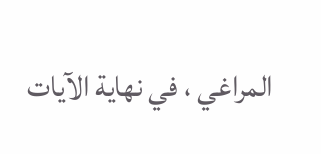المراغي ، في نهاية الآيات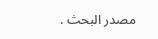مصدر البحث .